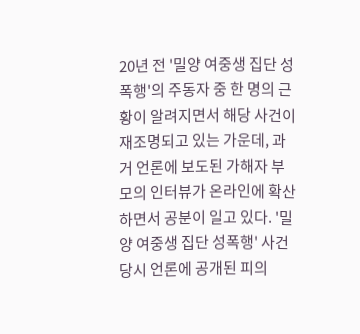20년 전 '밀양 여중생 집단 성폭행'의 주동자 중 한 명의 근황이 알려지면서 해당 사건이 재조명되고 있는 가운데, 과거 언론에 보도된 가해자 부모의 인터뷰가 온라인에 확산하면서 공분이 일고 있다. '밀양 여중생 집단 성폭행' 사건 당시 언론에 공개된 피의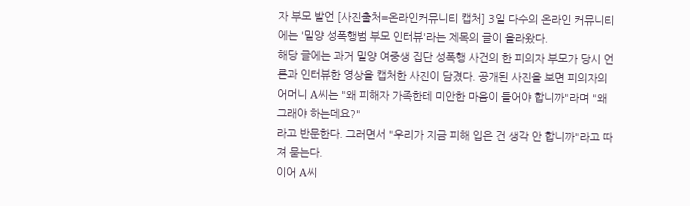자 부모 발언 [사진출처=온라인커뮤니티 캡처] 3일 다수의 온라인 커뮤니티에는 '밀양 성폭행범 부모 인터뷰'라는 제목의 글이 올라왔다.
해당 글에는 과거 밀양 여중생 집단 성폭행 사건의 한 피의자 부모가 당시 언론과 인터뷰한 영상을 캡처한 사진이 담겼다. 공개된 사진을 보면 피의자의 어머니 A씨는 "왜 피해자 가족한테 미안한 마음이 들어야 합니까"라며 "왜 그래야 하는데요?"
라고 반문한다. 그러면서 "우리가 지금 피해 입은 건 생각 안 합니까"라고 따져 묻는다.
이어 A씨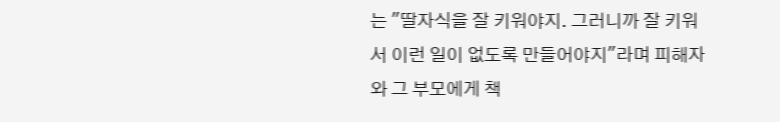는 "딸자식을 잘 키워야지. 그러니까 잘 키워서 이런 일이 없도록 만들어야지"라며 피해자와 그 부모에게 책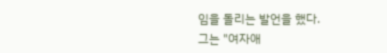임을 돌리는 발언을 했다.
그는 "여자애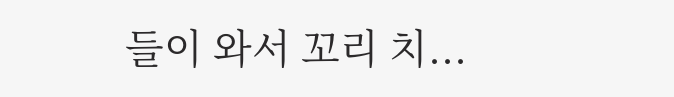들이 와서 꼬리 치...